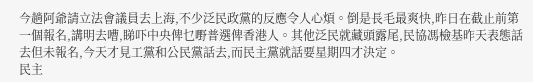今趟阿爺請立法會議員去上海,不少泛民政黨的反應令人心煩。倒是長毛最爽快,昨日在截止前第一個報名,講明去嘈,睇吓中央俾乜嘢普選俾香港人。其他泛民就藏頭露尾,民協馮檢基昨天表態話去但未報名,今天才見工黨和公民黨話去,而民主黨就話要星期四才決定。
民主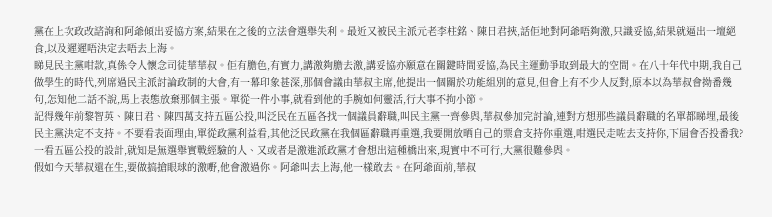黨在上次政改諮詢和阿爺傾出妥協方案,結果在之後的立法會選舉失利。最近又被民主派元老李柱銘、陳日君挾,話佢地對阿爺唔夠激,只識妥協,結果就逼出一壇絕食,以及遲遲唔決定去唔去上海。
睇見民主黨咁款,真係令人懷念司徒華華叔。佢有膽色,有實力,講激夠膽去激,講妥協亦願意在關鍵時間妥協,為民主運動爭取到最大的空間。在八十年代中期,我自己做學生的時代,列席過民主派討論政制的大會,有一幕印象甚深,那個會議由華叔主席,他提出一個關於功能組別的意見,但會上有不少人反對,原本以為華叔會拗番幾句,怎知他二話不說,馬上表態放棄那個主張。單從一件小事,就看到他的手腕如何靈活,行大事不拘小節。
記得幾年前黎智英、陳日君、陳四萬支持五區公投,叫泛民在五區各找一個議員辭職,叫民主黨一齊參與,華叔參加完討論,連對方想那些議員辭職的名單都睇埋,最後民主黨決定不支持。不要看表面理由,單從政黨利益看,其他泛民政黨在我個區辭職再重選,我要開放晒自己的票倉支持你重選,咁選民走咗去支持你,下屆會否投番我? 一看五區公投的設計,就知是無選舉實戰經驗的人、又或者是激進派政黨才會想出這種橋出來,現實中不可行,大黨很難參與。
假如今天華叔還在生,要做搞搶眼球的激嘢,他會激過你。阿爺叫去上海,他一樣敢去。在阿爺面前,華叔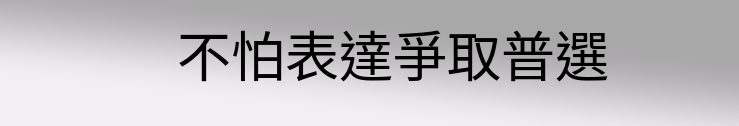不怕表達爭取普選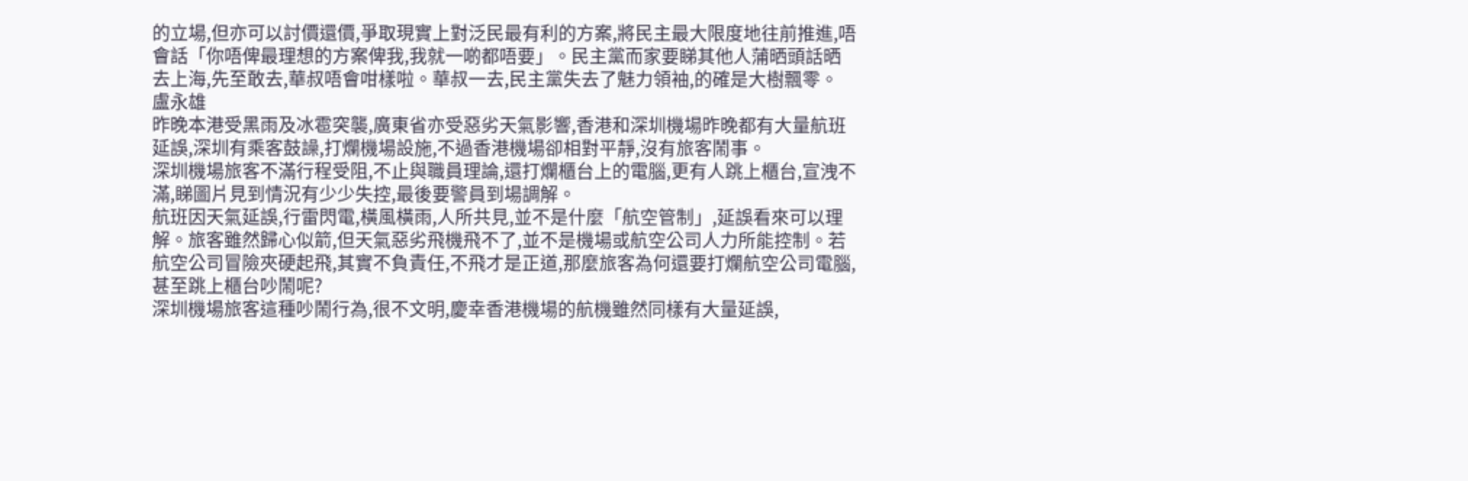的立場,但亦可以討價還價,爭取現實上對泛民最有利的方案,將民主最大限度地往前推進,唔會話「你唔俾最理想的方案俾我,我就一啲都唔要」。民主黨而家要睇其他人蒲晒頭話晒去上海,先至敢去,華叔唔會咁樣啦。華叔一去,民主黨失去了魅力領袖,的確是大樹飄零。
盧永雄
昨晚本港受黑雨及冰雹突襲,廣東省亦受惡劣天氣影響,香港和深圳機場昨晚都有大量航班延誤,深圳有乘客鼓譟,打爛機場設施,不過香港機場卻相對平靜,沒有旅客鬧事。
深圳機場旅客不滿行程受阻,不止與職員理論,還打爛櫃台上的電腦,更有人跳上櫃台,宣洩不滿,睇圖片見到情況有少少失控,最後要警員到場調解。
航班因天氣延誤,行雷閃電,橫風橫雨,人所共見,並不是什麼「航空管制」,延誤看來可以理解。旅客雖然歸心似箭,但天氣惡劣飛機飛不了,並不是機場或航空公司人力所能控制。若航空公司冒險夾硬起飛,其實不負責任,不飛才是正道,那麼旅客為何還要打爛航空公司電腦,甚至跳上櫃台吵鬧呢?
深圳機場旅客這種吵鬧行為,很不文明,慶幸香港機場的航機雖然同樣有大量延誤,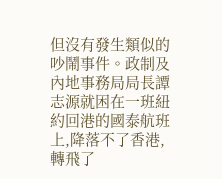但沒有發生類似的吵鬧事件。政制及內地事務局局長譚志源就困在一班紐約回港的國泰航班上,降落不了香港,轉飛了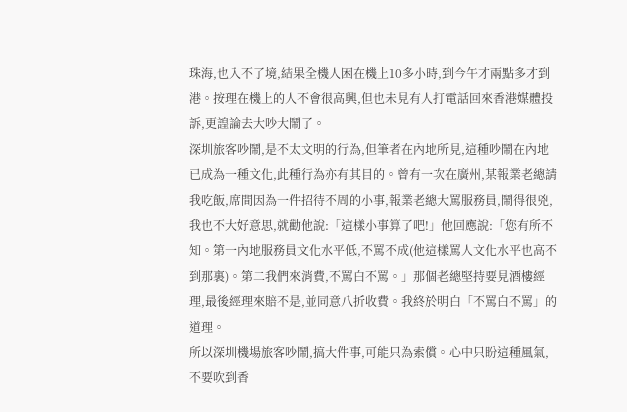珠海,也入不了境,結果全機人困在機上10多小時,到今午才兩點多才到港。按理在機上的人不會很高興,但也未見有人打電話回來香港媒體投訴,更諻論去大吵大鬧了。
深圳旅客吵鬧,是不太文明的行為,但筆者在內地所見,這種吵鬧在內地已成為一種文化,此種行為亦有其目的。曾有一次在廣州,某報業老總請我吃飯,席間因為一件招待不周的小事,報業老總大罵服務員,鬧得很兇,我也不大好意思,就勸他說:「這樣小事算了吧!」他回應說:「您有所不知。第一內地服務員文化水平低,不罵不成(他這樣罵人文化水平也高不到那裏)。第二我們來消費,不罵白不罵。」那個老總堅持要見酒樓經理,最後經理來賠不是,並同意八折收費。我終於明白「不罵白不罵」的道理。
所以深圳機場旅客吵鬧,搞大件事,可能只為索償。心中只盼這種風氣,不要吹到香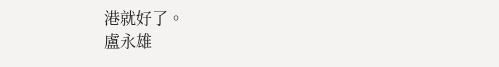港就好了。
盧永雄